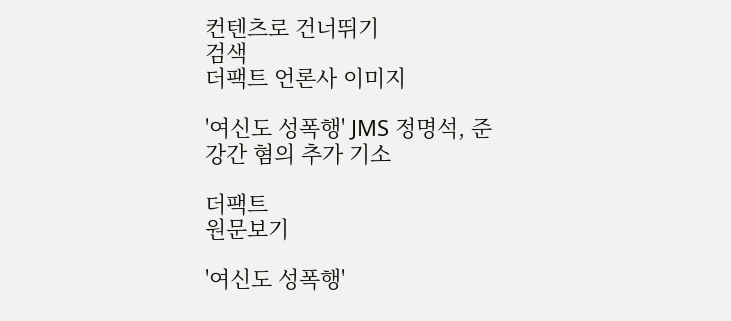컨텐츠로 건너뛰기
검색
더팩트 언론사 이미지

'여신도 성폭행' JMS 정명석, 준강간 혐의 추가 기소

더팩트
원문보기

'여신도 성폭행'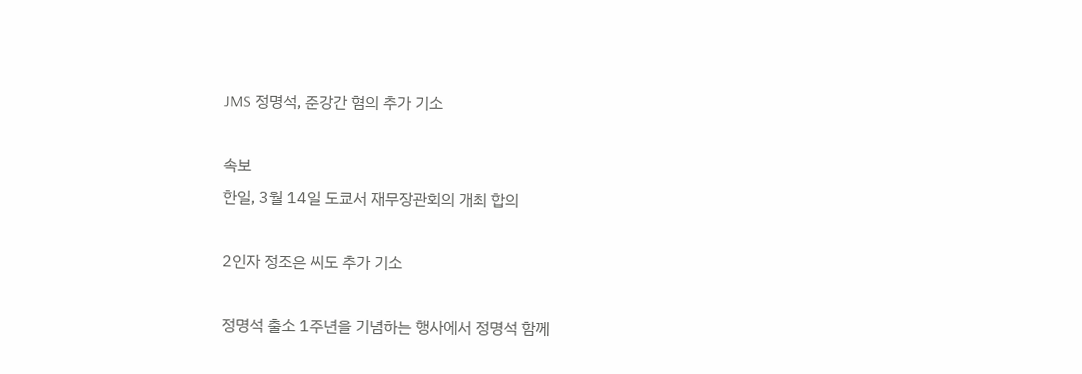JMS 정명석, 준강간 혐의 추가 기소

속보
한일, 3월 14일 도쿄서 재무장관회의 개최 합의

2인자 정조은 씨도 추가 기소

정명석 출소 1주년을 기념하는 행사에서 정명석 함께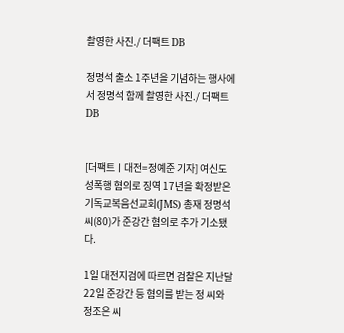촬영한 사진./ 더팩트 DB

정명석 출소 1주년을 기념하는 행사에서 정명석 함께 촬영한 사진./ 더팩트 DB


[더팩트ㅣ대전=정예준 기자] 여신도 성폭행 혐의로 징역 17년을 확정받은 기독교복음선교회(JMS) 총재 정명석 씨(80)가 준강간 혐의로 추가 기소됐다.

1일 대전지검에 따르면 검찰은 지난달 22일 준강간 등 혐의를 받는 정 씨와 정조은 씨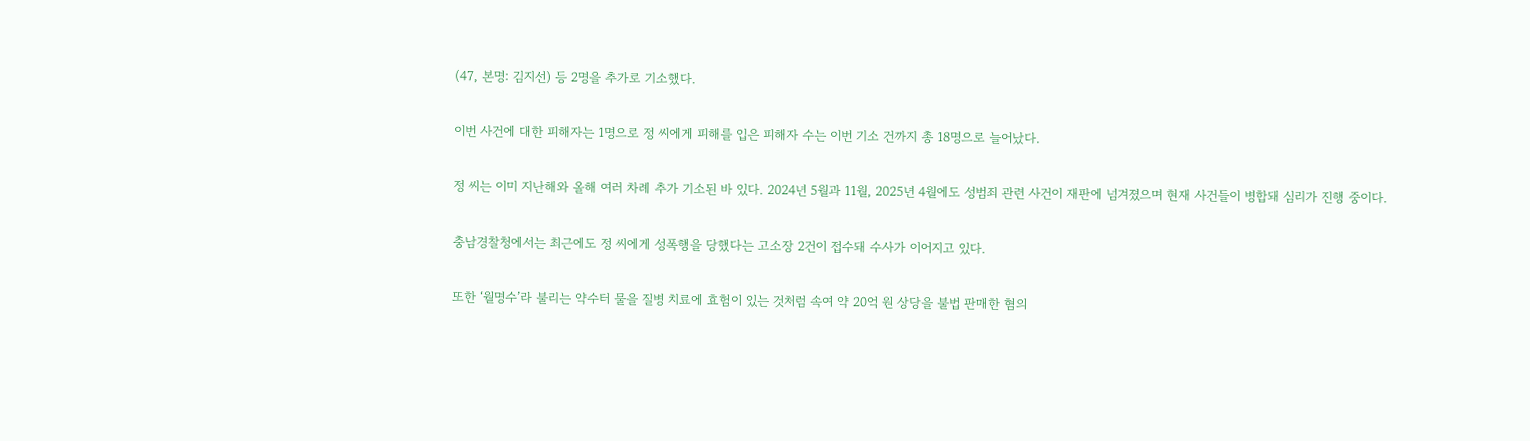(47, 본명: 김지선) 등 2명을 추가로 기소했다.

이번 사건에 대한 피해자는 1명으로 정 씨에게 피해를 입은 피해자 수는 이번 기소 건까지 총 18명으로 늘어났다.

정 씨는 이미 지난해와 올해 여러 차례 추가 기소된 바 있다. 2024년 5월과 11월, 2025년 4월에도 성범죄 관련 사건이 재판에 넘겨졌으며 현재 사건들이 병합돼 심리가 진행 중이다.

충남경찰청에서는 최근에도 정 씨에게 성폭행을 당했다는 고소장 2건이 접수돼 수사가 이어지고 있다.

또한 ‘월명수’라 불리는 약수터 물을 질병 치료에 효험이 있는 것처럼 속여 약 20억 원 상당을 불법 판매한 혐의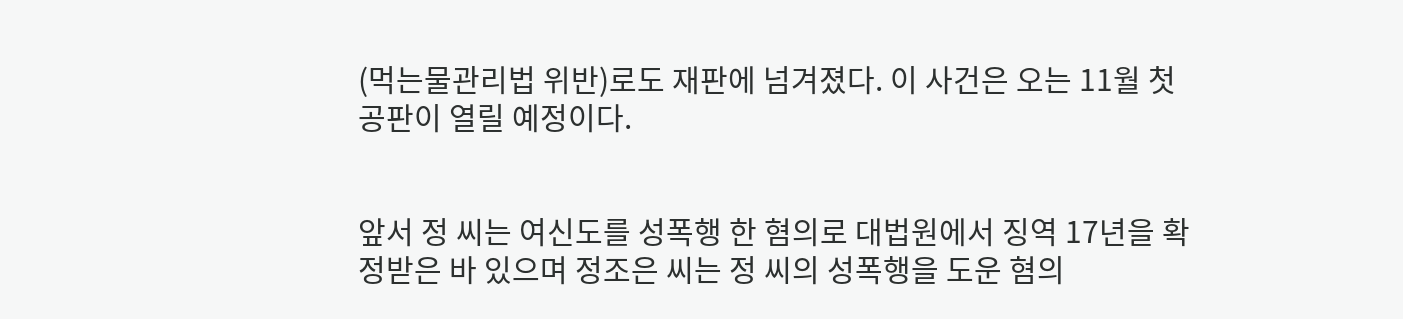(먹는물관리법 위반)로도 재판에 넘겨졌다. 이 사건은 오는 11월 첫 공판이 열릴 예정이다.


앞서 정 씨는 여신도를 성폭행 한 혐의로 대법원에서 징역 17년을 확정받은 바 있으며 정조은 씨는 정 씨의 성폭행을 도운 혐의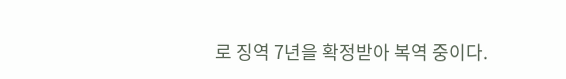로 징역 7년을 확정받아 복역 중이다.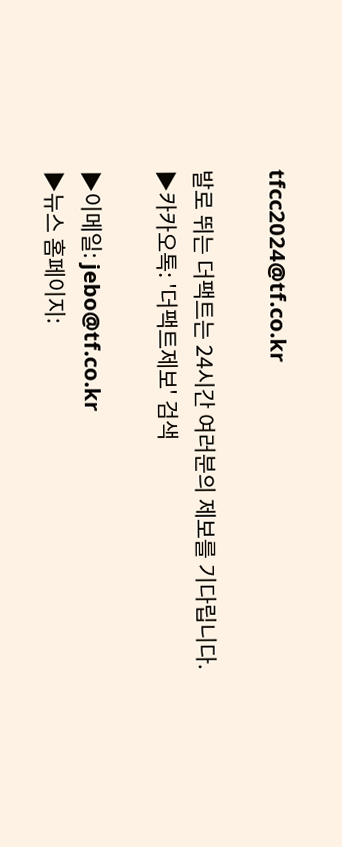tfcc2024@tf.co.kr

발로 뛰는 더팩트는 24시간 여러분의 제보를 기다립니다.
▶카카오톡: '더팩트제보' 검색

▶이메일: jebo@tf.co.kr
▶뉴스 홈페이지: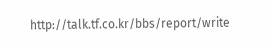http://talk.tf.co.kr/bbs/report/write